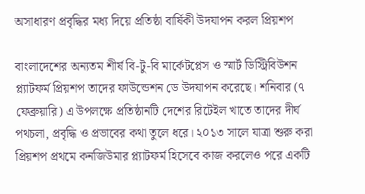অসাধারণ প্রবৃদ্ধির মধ্য দিয়ে প্রতিষ্ঠা বার্ষিকী উদযাপন করল প্রিয়শপ

বাংলাদেশের অন্যতম শীর্ষ বি-টু-বি মার্কেটপ্লেস ও স্মার্ট ডিস্ট্রিবিউশন প্ল্যাটফর্ম প্রিয়শপ তাদের ফাউন্ডেশন ডে উদযাপন করেছে। শনিবার (৭ ফেব্রুয়ারি) এ উপলক্ষে প্রতিষ্ঠানটি দেশের রিটেইল খাতে তাদের দীর্ঘ পথচলা, প্রবৃদ্ধি ও প্রভাবের কথা তুলে ধরে। ২০১৩ সালে যাত্রা শুরু করা প্রিয়শপ প্রথমে কনজিউমার প্ল্যাটফর্ম হিসেবে কাজ করলেও পরে একটি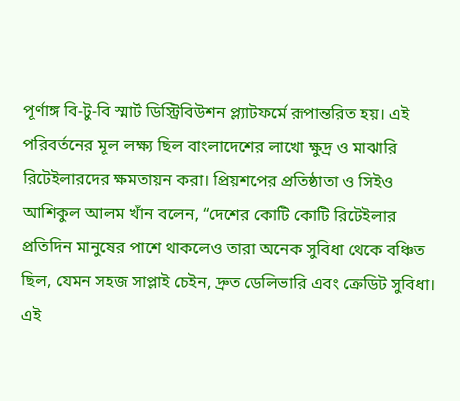পূর্ণাঙ্গ বি-টু-বি স্মার্ট ডিস্ট্রিবিউশন প্ল্যাটফর্মে রূপান্তরিত হয়। এই পরিবর্তনের মূল লক্ষ্য ছিল বাংলাদেশের লাখো ক্ষুদ্র ও মাঝারি রিটেইলারদের ক্ষমতায়ন করা। প্রিয়শপের প্রতিষ্ঠাতা ও সিইও আশিকুল আলম খাঁন বলেন, “দেশের কোটি কোটি রিটেইলার প্রতিদিন মানুষের পাশে থাকলেও তারা অনেক সুবিধা থেকে বঞ্চিত ছিল, যেমন সহজ সাপ্লাই চেইন, দ্রুত ডেলিভারি এবং ক্রেডিট সুবিধা। এই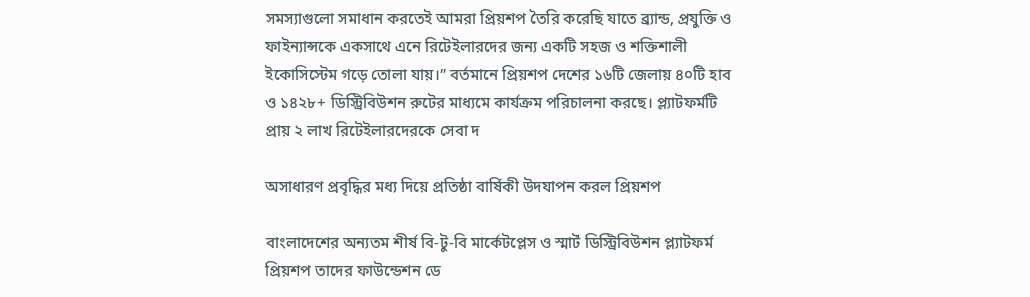সমস্যাগুলো সমাধান করতেই আমরা প্রিয়শপ তৈরি করেছি যাতে ব্র্যান্ড, প্রযুক্তি ও ফাইন্যান্সকে একসাথে এনে রিটেইলারদের জন্য একটি সহজ ও শক্তিশালী ইকোসিস্টেম গড়ে তোলা যায়।” বর্তমানে প্রিয়শপ দেশের ১৬টি জেলায় ৪০টি হাব ও ১৪২৮+ ডিস্ট্রিবিউশন রুটের মাধ্যমে কার্যক্রম পরিচালনা করছে। প্ল্যাটফর্মটি প্রায় ২ লাখ রিটেইলারদেরকে সেবা দ

অসাধারণ প্রবৃদ্ধির মধ্য দিয়ে প্রতিষ্ঠা বার্ষিকী উদযাপন করল প্রিয়শপ

বাংলাদেশের অন্যতম শীর্ষ বি-টু-বি মার্কেটপ্লেস ও স্মার্ট ডিস্ট্রিবিউশন প্ল্যাটফর্ম প্রিয়শপ তাদের ফাউন্ডেশন ডে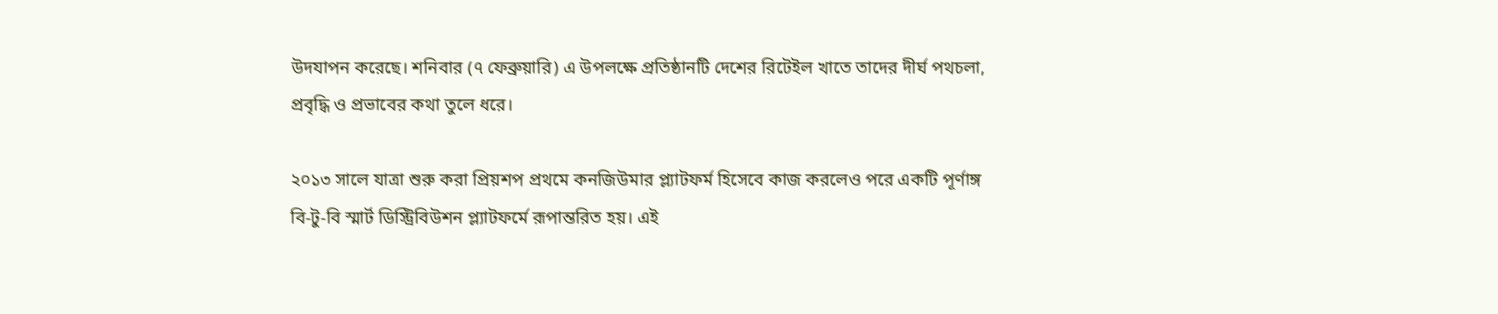উদযাপন করেছে। শনিবার (৭ ফেব্রুয়ারি) এ উপলক্ষে প্রতিষ্ঠানটি দেশের রিটেইল খাতে তাদের দীর্ঘ পথচলা, প্রবৃদ্ধি ও প্রভাবের কথা তুলে ধরে।

২০১৩ সালে যাত্রা শুরু করা প্রিয়শপ প্রথমে কনজিউমার প্ল্যাটফর্ম হিসেবে কাজ করলেও পরে একটি পূর্ণাঙ্গ বি-টু-বি স্মার্ট ডিস্ট্রিবিউশন প্ল্যাটফর্মে রূপান্তরিত হয়। এই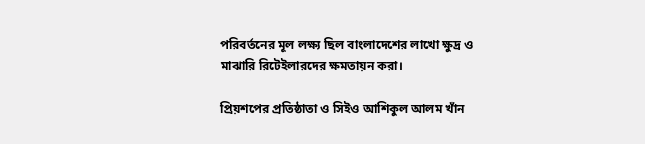পরিবর্তনের মূল লক্ষ্য ছিল বাংলাদেশের লাখো ক্ষুদ্র ও মাঝারি রিটেইলারদের ক্ষমতায়ন করা।

প্রিয়শপের প্রতিষ্ঠাতা ও সিইও আশিকুল আলম খাঁন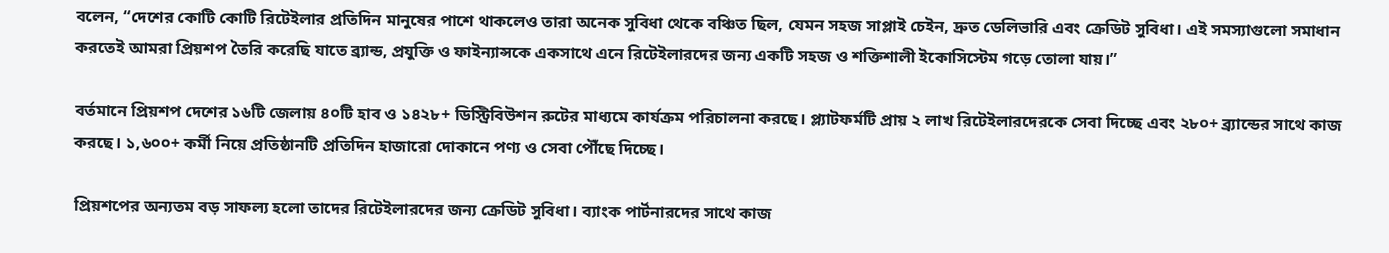বলেন, “দেশের কোটি কোটি রিটেইলার প্রতিদিন মানুষের পাশে থাকলেও তারা অনেক সুবিধা থেকে বঞ্চিত ছিল, যেমন সহজ সাপ্লাই চেইন, দ্রুত ডেলিভারি এবং ক্রেডিট সুবিধা। এই সমস্যাগুলো সমাধান করতেই আমরা প্রিয়শপ তৈরি করেছি যাতে ব্র্যান্ড, প্রযুক্তি ও ফাইন্যান্সকে একসাথে এনে রিটেইলারদের জন্য একটি সহজ ও শক্তিশালী ইকোসিস্টেম গড়ে তোলা যায়।”

বর্তমানে প্রিয়শপ দেশের ১৬টি জেলায় ৪০টি হাব ও ১৪২৮+ ডিস্ট্রিবিউশন রুটের মাধ্যমে কার্যক্রম পরিচালনা করছে। প্ল্যাটফর্মটি প্রায় ২ লাখ রিটেইলারদেরকে সেবা দিচ্ছে এবং ২৮০+ ব্র্যান্ডের সাথে কাজ করছে। ১,৬০০+ কর্মী নিয়ে প্রতিষ্ঠানটি প্রতিদিন হাজারো দোকানে পণ্য ও সেবা পৌঁছে দিচ্ছে।

প্রিয়শপের অন্যতম বড় সাফল্য হলো তাদের রিটেইলারদের জন্য ক্রেডিট সুবিধা। ব্যাংক পার্টনারদের সাথে কাজ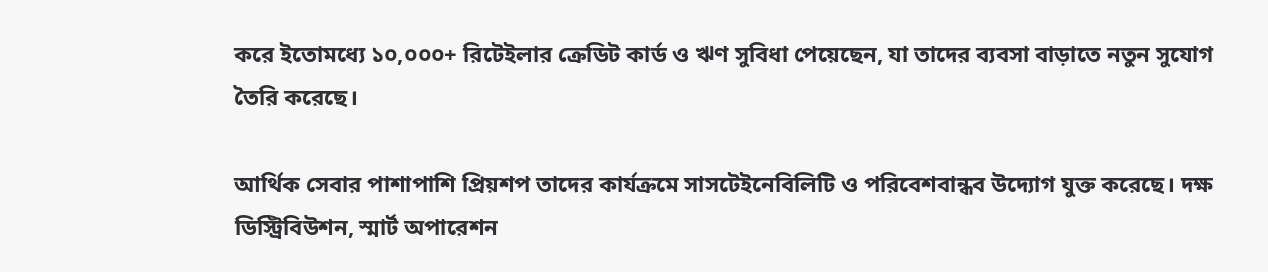করে ইতোমধ্যে ১০,০০০+ রিটেইলার ক্রেডিট কার্ড ও ঋণ সুবিধা পেয়েছেন, যা তাদের ব্যবসা বাড়াতে নতুন সুযোগ তৈরি করেছে।

আর্থিক সেবার পাশাপাশি প্রিয়শপ তাদের কার্যক্রমে সাসটেইনেবিলিটি ও পরিবেশবান্ধব উদ্যোগ যুক্ত করেছে। দক্ষ ডিস্ট্রিবিউশন, স্মার্ট অপারেশন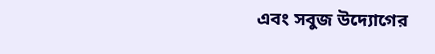এবং সবুজ উদ্যোগের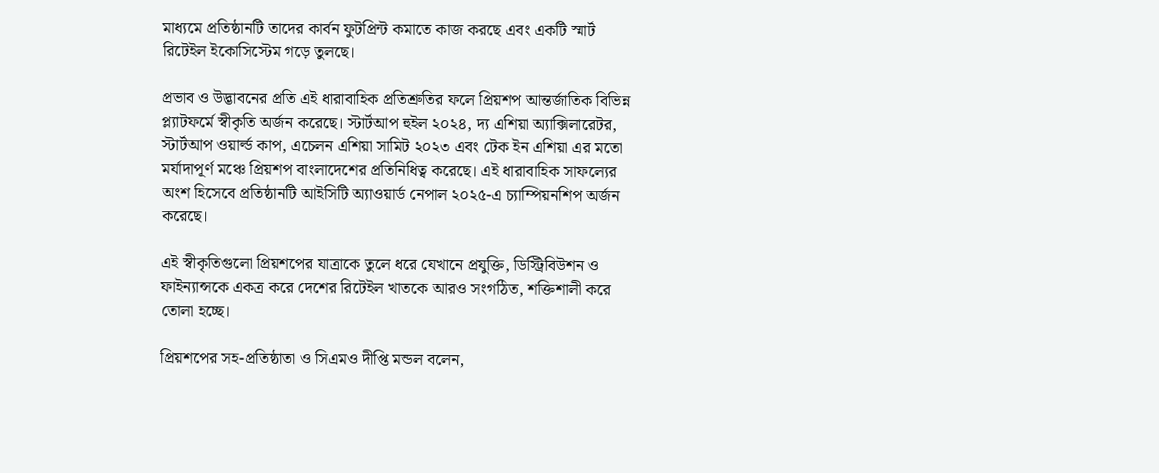মাধ্যমে প্রতিষ্ঠানটি তাদের কার্বন ফুটপ্রিন্ট কমাতে কাজ করছে এবং একটি স্মার্ট রিটেইল ইকোসিস্টেম গড়ে তুলছে।

প্রভাব ও উদ্ভাবনের প্রতি এই ধারাবাহিক প্রতিশ্রুতির ফলে প্রিয়শপ আন্তর্জাতিক বিভিন্ন প্ল্যাটফর্মে স্বীকৃতি অর্জন করেছে। স্টার্টআপ হুইল ২০২৪, দ্য এশিয়া অ্যাক্সিলারেটর, স্টার্টআপ ওয়ার্ল্ড কাপ, এচেলন এশিয়া সামিট ২০২৩ এবং টেক ইন এশিয়া এর মতো মর্যাদাপূর্ণ মঞ্চে প্রিয়শপ বাংলাদেশের প্রতিনিধিত্ব করেছে। এই ধারাবাহিক সাফল্যের অংশ হিসেবে প্রতিষ্ঠানটি আইসিটি অ্যাওয়ার্ড নেপাল ২০২৫-এ চ্যাম্পিয়নশিপ অর্জন করেছে।

এই স্বীকৃতিগুলো প্রিয়শপের যাত্রাকে তুলে ধরে যেখানে প্রযুক্তি, ডিস্ট্রিবিউশন ও ফাইন্যান্সকে একত্র করে দেশের রিটেইল খাতকে আরও সংগঠিত, শক্তিশালী করে তোলা হচ্ছে।

প্রিয়শপের সহ-প্রতিষ্ঠাতা ও সিএমও দীপ্তি মন্ডল বলেন,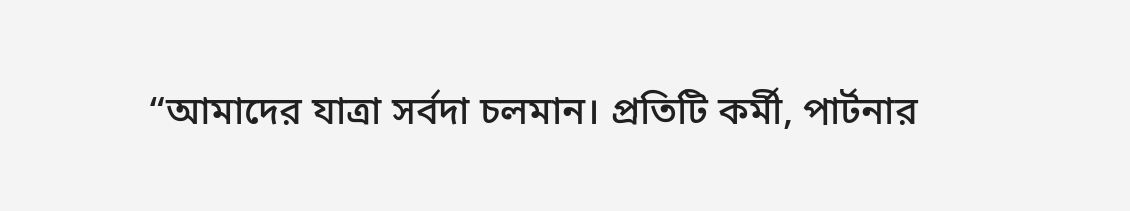“আমাদের যাত্রা সর্বদা চলমান। প্রতিটি কর্মী, পার্টনার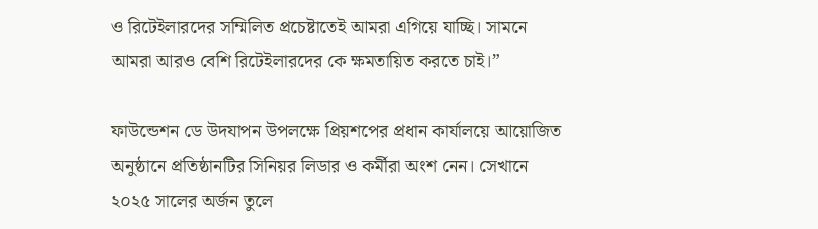ও রিটেইলারদের সম্মিলিত প্রচেষ্টাতেই আমরা এগিয়ে যাচ্ছি। সামনে আমরা আরও বেশি রিটেইলারদের কে ক্ষমতায়িত করতে চাই।”

ফাউন্ডেশন ডে উদযাপন উপলক্ষে প্রিয়শপের প্রধান কার্যালয়ে আয়োজিত অনুষ্ঠানে প্রতিষ্ঠানটির সিনিয়র লিডার ও কর্মীরা অংশ নেন। সেখানে ২০২৫ সালের অর্জন তুলে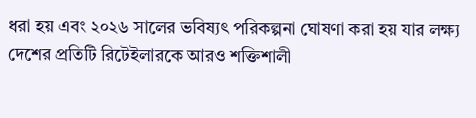ধরা হয় এবং ২০২৬ সালের ভবিষ্যৎ পরিকল্পনা ঘোষণা করা হয় যার লক্ষ্য দেশের প্রতিটি রিটেইলারকে আরও শক্তিশালী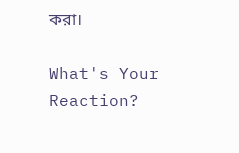করা।

What's Your Reaction?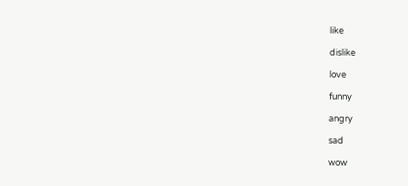like

dislike

love

funny

angry

sad

wow